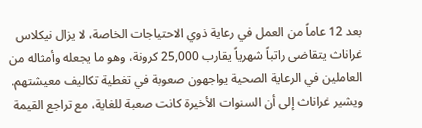بعد 12 عاماً من العمل في رعاية ذوي الاحتياجات الخاصة، لا يزال نيكلاس غراناث يتقاضى راتباً شهرياً يقارب 25,000 كرونة، وهو ما يجعله وأمثاله من العاملين في الرعاية الصحية يواجهون صعوبة في تغطية تكاليف معيشتهم. ويشير غراناث إلى أن السنوات الأخيرة كانت صعبة للغاية، مع تراجع القيمة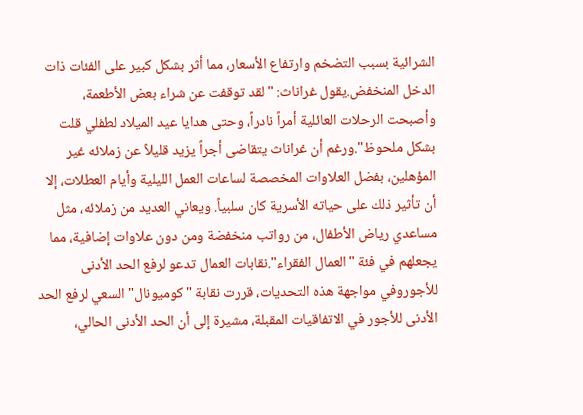الشرائية بسبب التضخم وارتفاع الأسعار، مما أثر بشكل كبير على الفئات ذات الدخل المنخفض.يقول غراناث: "لقد توقفت عن شراء بعض الأطعمة، وأصبحت الرحلات العائلية أمراً نادراً، وحتى هدايا عيد الميلاد لطفلي قلت بشكل ملحوظ".ورغم أن غراناث يتقاضى أجراً يزيد قليلاً عن زملائه غير المؤهلين، بفضل العلاوات المخصصة لساعات العمل الليلية وأيام العطلات، إلا أن تأثير ذلك على حياته الأسرية كان سلبياً. ويعاني العديد من زملائه، مثل مساعدي رياض الأطفال، من رواتب منخفضة ومن دون علاوات إضافية، مما يجعلهم في فئة "العمال الفقراء".نقابات العمال تدعو لرفع الحد الأدنى للأجوروفي مواجهة هذه التحديات، قررت نقابة "كوميونال" السعي لرفع الحد الأدنى للأجور في الاتفاقيات المقبلة، مشيرة إلى أن الحد الأدنى الحالي،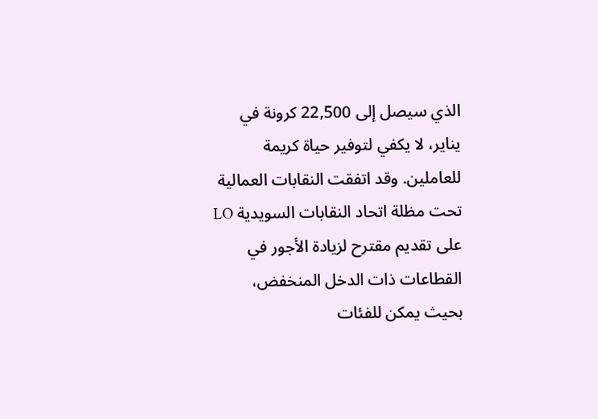الذي سيصل إلى 22,500 كرونة في يناير، لا يكفي لتوفير حياة كريمة للعاملين. وقد اتفقت النقابات العمالية تحت مظلة اتحاد النقابات السويدية LO على تقديم مقترح لزيادة الأجور في القطاعات ذات الدخل المنخفض، بحيث يمكن للفئات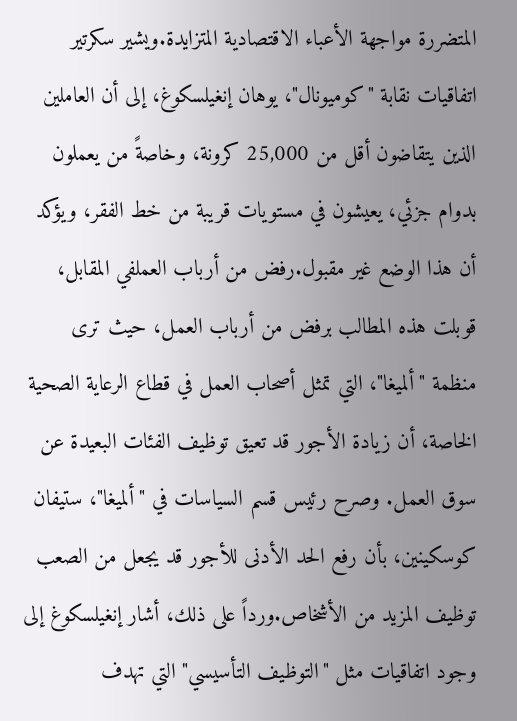المتضررة مواجهة الأعباء الاقتصادية المتزايدة.ويشير سكرتير اتفاقيات نقابة "كوميونال"، يوهان إنغيلسكوغ، إلى أن العاملين الذين يتقاضون أقل من 25,000 كرونة، وخاصةً من يعملون بدوام جزئي، يعيشون في مستويات قريبة من خط الفقر، ويؤكد أن هذا الوضع غير مقبول.رفض من أرباب العملفي المقابل، قوبلت هذه المطالب برفض من أرباب العمل، حيث ترى منظمة "ألميغا"، التي تمثل أصحاب العمل في قطاع الرعاية الصحية الخاصة، أن زيادة الأجور قد تعيق توظيف الفئات البعيدة عن سوق العمل. وصرح رئيس قسم السياسات في "ألميغا"، ستيفان كوسكينين، بأن رفع الحد الأدنى للأجور قد يجعل من الصعب توظيف المزيد من الأشخاص.ورداً على ذلك، أشار إنغيلسكوغ إلى وجود اتفاقيات مثل "التوظيف التأسيسي" التي تهدف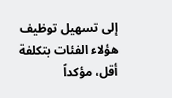إلى تسهيل توظيف هؤلاء الفئات بتكلفة أقل، مؤكداً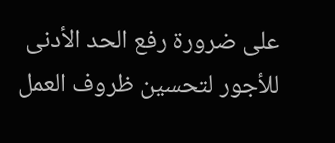على ضرورة رفع الحد الأدنى للأجور لتحسين ظروف العمل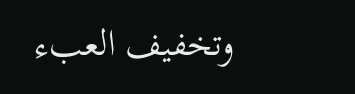وتخفيف العبء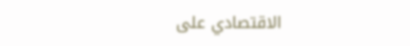الاقتصادي على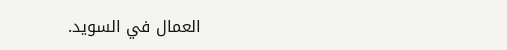العمال في السويد.